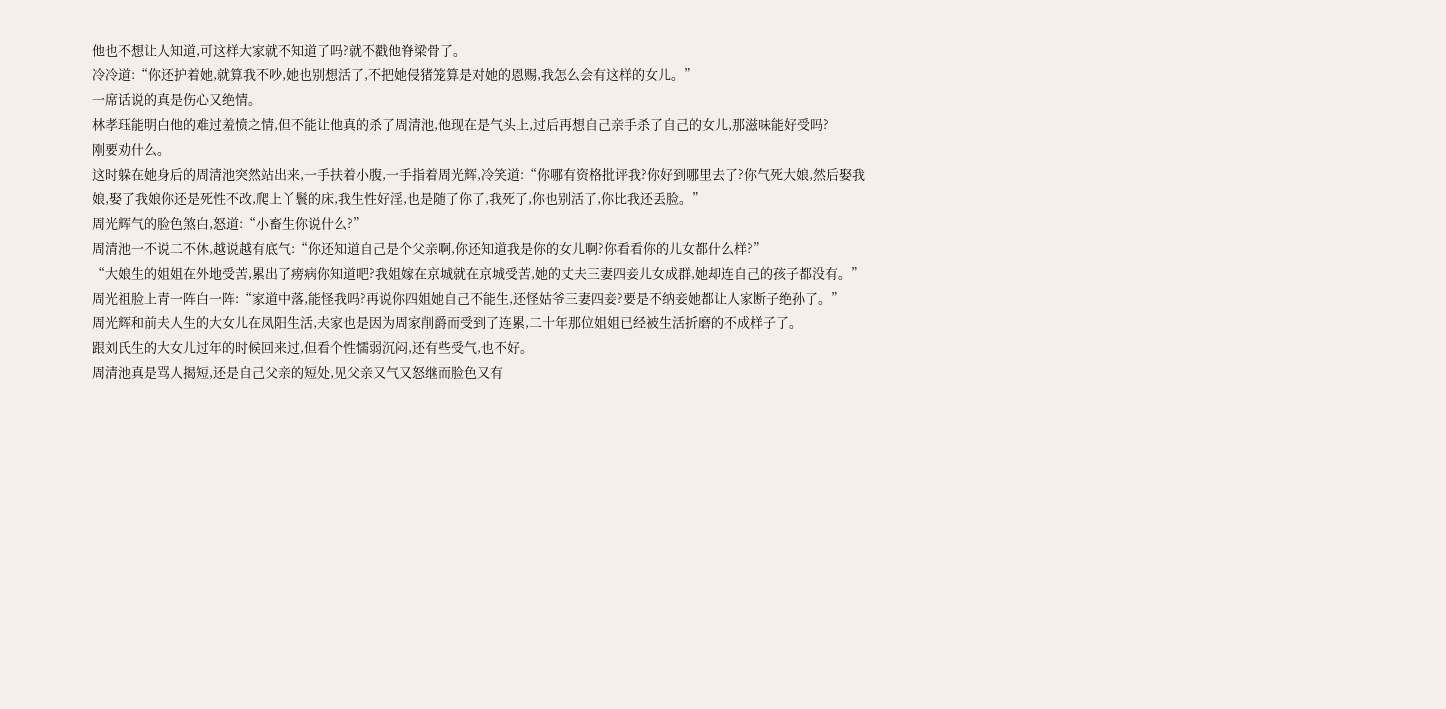他也不想让人知道,可这样大家就不知道了吗?就不戳他脊梁骨了。
冷冷道:“你还护着她,就算我不吵,她也别想活了,不把她侵猪笼算是对她的恩赐,我怎么会有这样的女儿。”
一席话说的真是伤心又绝情。
林孝珏能明白他的难过羞愤之情,但不能让他真的杀了周清池,他现在是气头上,过后再想自己亲手杀了自己的女儿,那滋味能好受吗?
刚要劝什么。
这时躲在她身后的周清池突然站出来,一手扶着小腹,一手指着周光辉,冷笑道:“你哪有资格批评我?你好到哪里去了?你气死大娘,然后娶我娘,娶了我娘你还是死性不改,爬上丫鬟的床,我生性好淫,也是随了你了,我死了,你也别活了,你比我还丢脸。”
周光辉气的脸色煞白,怒道:“小畜生你说什么?”
周清池一不说二不休,越说越有底气:“你还知道自己是个父亲啊,你还知道我是你的女儿啊?你看看你的儿女都什么样?”
“大娘生的姐姐在外地受苦,累出了痨病你知道吧?我姐嫁在京城就在京城受苦,她的丈夫三妻四妾儿女成群,她却连自己的孩子都没有。”
周光祖脸上青一阵白一阵:“家道中落,能怪我吗?再说你四姐她自己不能生,还怪姑爷三妻四妾?要是不纳妾她都让人家断子绝孙了。”
周光辉和前夫人生的大女儿在凤阳生活,夫家也是因为周家削爵而受到了连累,二十年那位姐姐已经被生活折磨的不成样子了。
跟刘氏生的大女儿过年的时候回来过,但看个性懦弱沉闷,还有些受气,也不好。
周清池真是骂人揭短,还是自己父亲的短处,见父亲又气又怒继而脸色又有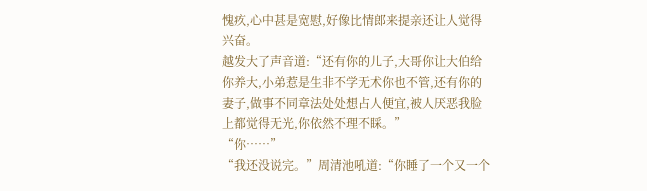愧疚,心中甚是宽慰,好像比情郎来提亲还让人觉得兴奋。
越发大了声音道:“还有你的儿子,大哥你让大伯给你养大,小弟惹是生非不学无术你也不管,还有你的妻子,做事不同章法处处想占人便宜,被人厌恶我脸上都觉得无光,你依然不理不睬。”
“你……”
“我还没说完。”周清池吼道:“你睡了一个又一个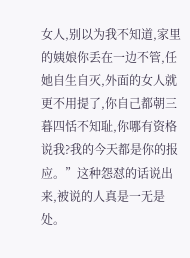女人,别以为我不知道,家里的姨娘你丢在一边不管,任她自生自灭,外面的女人就更不用提了,你自己都朝三暮四恬不知耻,你哪有资格说我?我的今天都是你的报应。”这种怨怼的话说出来,被说的人真是一无是处。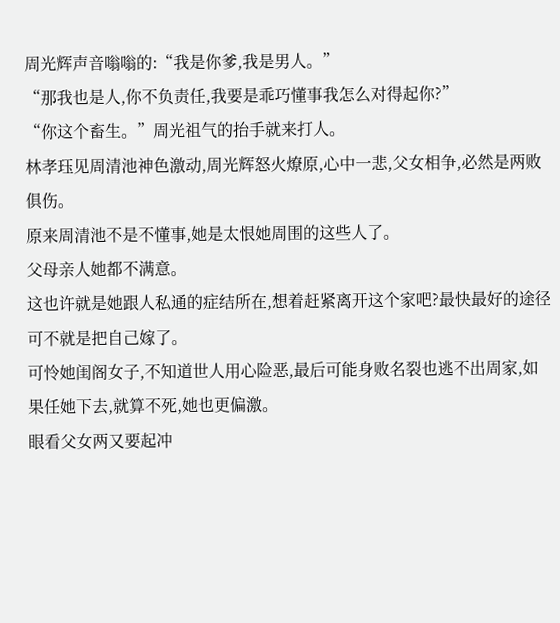周光辉声音嗡嗡的:“我是你爹,我是男人。”
“那我也是人,你不负责任,我要是乖巧懂事我怎么对得起你?”
“你这个畜生。”周光祖气的抬手就来打人。
林孝珏见周清池神色激动,周光辉怒火燎原,心中一悲,父女相争,必然是两败俱伤。
原来周清池不是不懂事,她是太恨她周围的这些人了。
父母亲人她都不满意。
这也许就是她跟人私通的症结所在,想着赶紧离开这个家吧?最快最好的途径可不就是把自己嫁了。
可怜她闺阁女子,不知道世人用心险恶,最后可能身败名裂也逃不出周家,如果任她下去,就算不死,她也更偏激。
眼看父女两又要起冲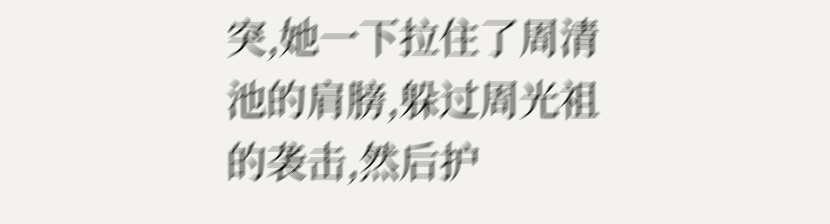突,她一下拉住了周清池的肩膀,躲过周光祖的袭击,然后护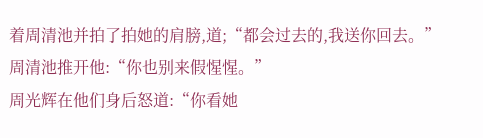着周清池并拍了拍她的肩膀,道;“都会过去的,我送你回去。”
周清池推开他:“你也别来假惺惺。”
周光辉在他们身后怒道:“你看她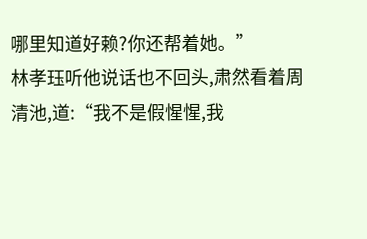哪里知道好赖?你还帮着她。”
林孝珏听他说话也不回头,肃然看着周清池,道:“我不是假惺惺,我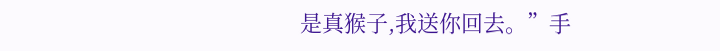是真猴子,我送你回去。”手